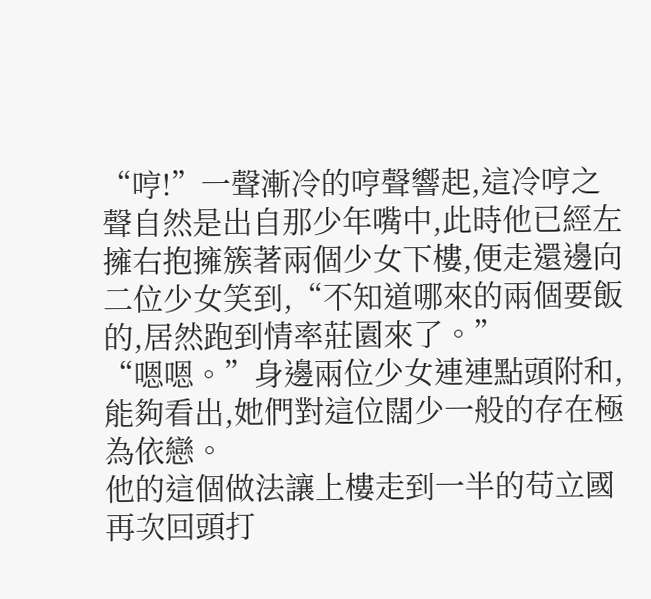“哼!”一聲漸冷的哼聲響起,這冷哼之聲自然是出自那少年嘴中,此時他已經左擁右抱擁簇著兩個少女下樓,便走還邊向二位少女笑到,“不知道哪來的兩個要飯的,居然跑到情率莊園來了。”
“嗯嗯。”身邊兩位少女連連點頭附和,能夠看出,她們對這位闊少一般的存在極為依戀。
他的這個做法讓上樓走到一半的苟立國再次回頭打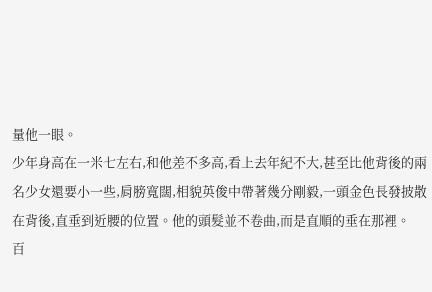量他一眼。
少年身高在一米七左右,和他差不多高,看上去年紀不大,甚至比他背後的兩名少女還要小一些,肩膀寬闊,相貌英俊中帶著幾分剛毅,一頭金色長發披散在背後,直垂到近腰的位置。他的頭髮並不卷曲,而是直順的垂在那裡。
百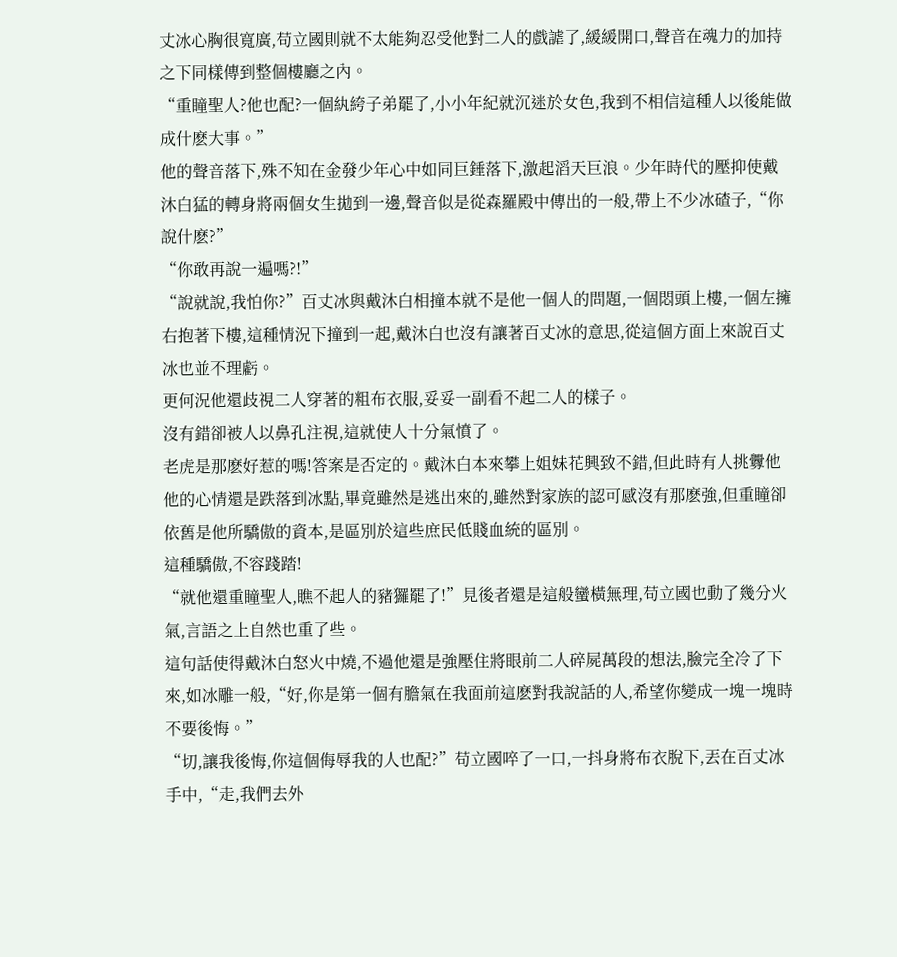丈冰心胸很寬廣,苟立國則就不太能夠忍受他對二人的戲謔了,緩緩開口,聲音在魂力的加持之下同樣傳到整個樓廳之內。
“重瞳聖人?他也配?一個紈絝子弟罷了,小小年紀就沉迷於女色,我到不相信這種人以後能做成什麽大事。”
他的聲音落下,殊不知在金發少年心中如同巨錘落下,激起滔天巨浪。少年時代的壓抑使戴沐白猛的轉身將兩個女生拋到一邊,聲音似是從森羅殿中傳出的一般,帶上不少冰碴子,“你說什麽?”
“你敢再說一遍嗎?!”
“說就說,我怕你?”百丈冰與戴沐白相撞本就不是他一個人的問題,一個悶頭上樓,一個左擁右抱著下樓,這種情況下撞到一起,戴沐白也沒有讓著百丈冰的意思,從這個方面上來說百丈冰也並不理虧。
更何況他還歧視二人穿著的粗布衣服,妥妥一副看不起二人的樣子。
沒有錯卻被人以鼻孔注視,這就使人十分氣憤了。
老虎是那麽好惹的嗎!答案是否定的。戴沐白本來攀上姐妹花興致不錯,但此時有人挑釁他他的心情還是跌落到冰點,畢竟雖然是逃出來的,雖然對家族的認可感沒有那麽強,但重瞳卻依舊是他所驕傲的資本,是區別於這些庶民低賤血統的區別。
這種驕傲,不容踐踏!
“就他還重瞳聖人,瞧不起人的豬玀罷了!”見後者還是這般蠻橫無理,苟立國也動了幾分火氣,言語之上自然也重了些。
這句話使得戴沐白怒火中燒,不過他還是強壓住將眼前二人碎屍萬段的想法,臉完全冷了下來,如冰雕一般,“好,你是第一個有膽氣在我面前這麽對我說話的人,希望你變成一塊一塊時不要後悔。”
“切,讓我後悔,你這個侮辱我的人也配?”苟立國啐了一口,一抖身將布衣脫下,丟在百丈冰手中,“走,我們去外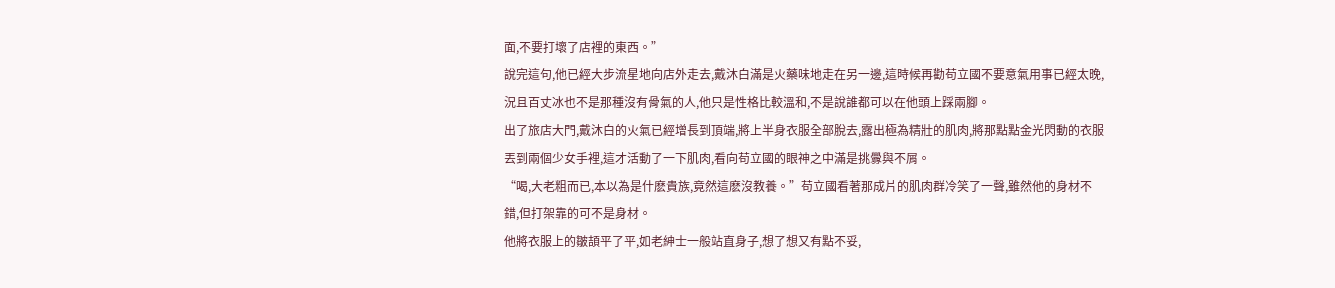面,不要打壞了店裡的東西。”
說完這句,他已經大步流星地向店外走去,戴沐白滿是火藥味地走在另一邊,這時候再勸苟立國不要意氣用事已經太晚,況且百丈冰也不是那種沒有骨氣的人,他只是性格比較溫和,不是說誰都可以在他頭上踩兩腳。
出了旅店大門,戴沐白的火氣已經增長到頂端,將上半身衣服全部脫去,露出極為精壯的肌肉,將那點點金光閃動的衣服丟到兩個少女手裡,這才活動了一下肌肉,看向苟立國的眼神之中滿是挑釁與不屑。
“喝,大老粗而已,本以為是什麽貴族,竟然這麽沒教養。”苟立國看著那成片的肌肉群冷笑了一聲,雖然他的身材不錯,但打架靠的可不是身材。
他將衣服上的皺頡平了平,如老紳士一般站直身子,想了想又有點不妥,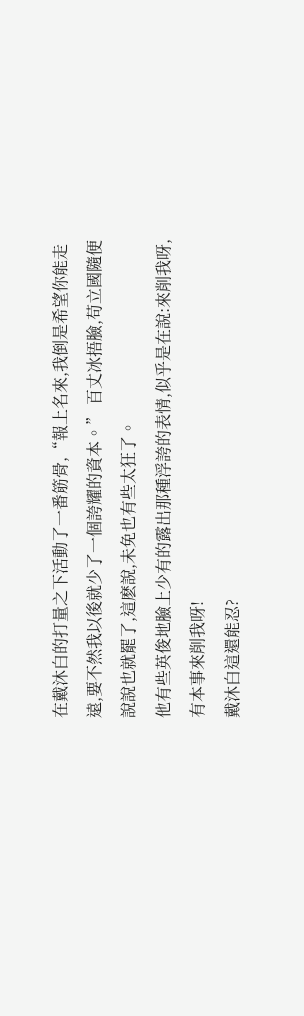在戴沐白的打量之下活動了一番筋骨,“報上名來,我倒是希望你能走遠,要不然我以後就少了一個誇耀的資本。” 百丈冰捂臉,苟立國隨便說說也就罷了,這麽說,未免也有些太狂了。
他有些英俊地臉上少有的露出那種浮誇的表情,似乎是在說:來削我呀,有本事來削我呀!
戴沐白這還能忍?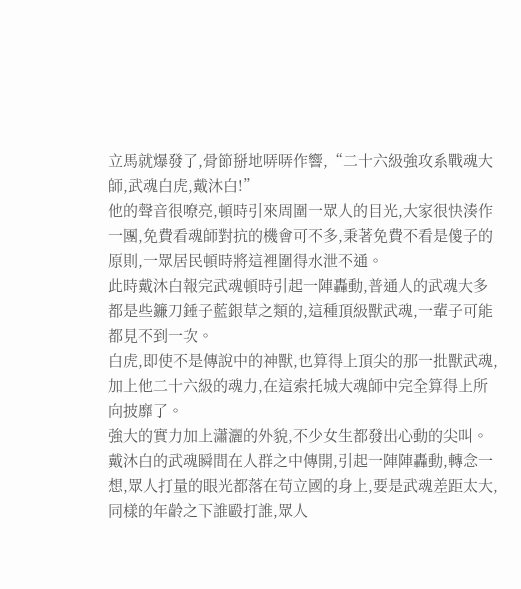立馬就爆發了,骨節掰地哢哢作響,“二十六級強攻系戰魂大師,武魂白虎,戴沐白!”
他的聲音很嘹亮,頓時引來周圍一眾人的目光,大家很快湊作一團,免費看魂師對抗的機會可不多,秉著免費不看是傻子的原則,一眾居民頓時將這裡圍得水泄不通。
此時戴沐白報完武魂頓時引起一陣轟動,普通人的武魂大多都是些鐮刀錘子藍銀草之類的,這種頂級獸武魂,一輩子可能都見不到一次。
白虎,即使不是傳說中的神獸,也算得上頂尖的那一批獸武魂,加上他二十六級的魂力,在這索托城大魂師中完全算得上所向披靡了。
強大的實力加上瀟灑的外貌,不少女生都發出心動的尖叫。
戴沐白的武魂瞬間在人群之中傳開,引起一陣陣轟動,轉念一想,眾人打量的眼光都落在苟立國的身上,要是武魂差距太大,同樣的年齡之下誰毆打誰,眾人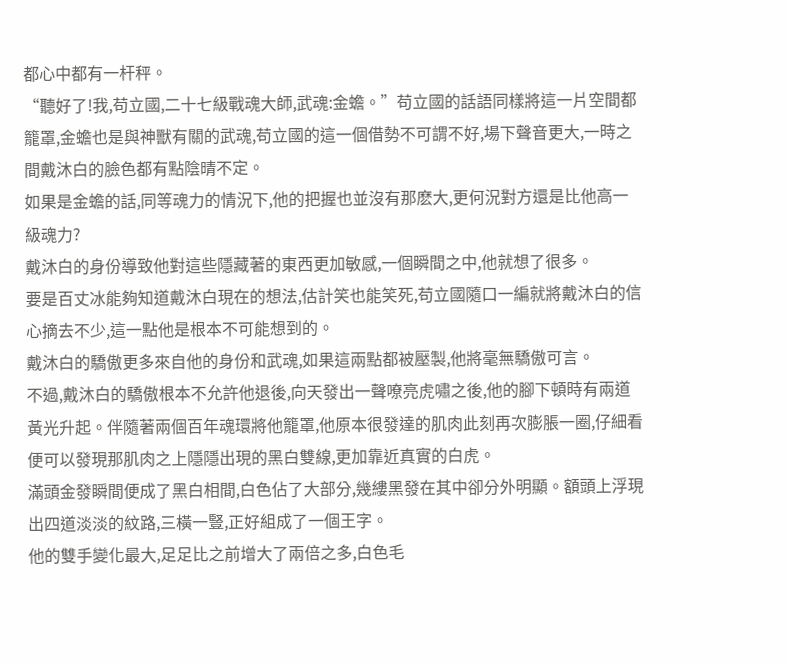都心中都有一杆秤。
“聽好了!我,苟立國,二十七級戰魂大師,武魂:金蟾。”苟立國的話語同樣將這一片空間都籠罩,金蟾也是與神獸有關的武魂,苟立國的這一個借勢不可謂不好,場下聲音更大,一時之間戴沐白的臉色都有點陰晴不定。
如果是金蟾的話,同等魂力的情況下,他的把握也並沒有那麽大,更何況對方還是比他高一級魂力?
戴沐白的身份導致他對這些隱藏著的東西更加敏感,一個瞬間之中,他就想了很多。
要是百丈冰能夠知道戴沐白現在的想法,估計笑也能笑死,苟立國隨口一編就將戴沐白的信心摘去不少,這一點他是根本不可能想到的。
戴沐白的驕傲更多來自他的身份和武魂,如果這兩點都被壓製,他將毫無驕傲可言。
不過,戴沐白的驕傲根本不允許他退後,向天發出一聲嘹亮虎嘯之後,他的腳下頓時有兩道黃光升起。伴隨著兩個百年魂環將他籠罩,他原本很發達的肌肉此刻再次膨脹一圈,仔細看便可以發現那肌肉之上隱隱出現的黑白雙線,更加靠近真實的白虎。
滿頭金發瞬間便成了黑白相間,白色佔了大部分,幾縷黑發在其中卻分外明顯。額頭上浮現出四道淡淡的紋路,三橫一豎,正好組成了一個王字。
他的雙手變化最大,足足比之前增大了兩倍之多,白色毛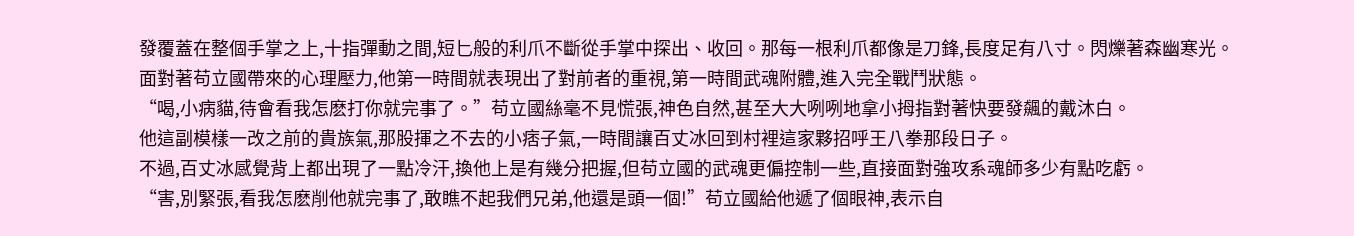發覆蓋在整個手掌之上,十指彈動之間,短匕般的利爪不斷從手掌中探出、收回。那每一根利爪都像是刀鋒,長度足有八寸。閃爍著森幽寒光。
面對著苟立國帶來的心理壓力,他第一時間就表現出了對前者的重視,第一時間武魂附體,進入完全戰鬥狀態。
“喝,小病貓,待會看我怎麽打你就完事了。”苟立國絲毫不見慌張,神色自然,甚至大大咧咧地拿小拇指對著快要發飆的戴沐白。
他這副模樣一改之前的貴族氣,那股揮之不去的小痞子氣,一時間讓百丈冰回到村裡這家夥招呼王八拳那段日子。
不過,百丈冰感覺背上都出現了一點冷汗,換他上是有幾分把握,但苟立國的武魂更偏控制一些,直接面對強攻系魂師多少有點吃虧。
“害,別緊張,看我怎麽削他就完事了,敢瞧不起我們兄弟,他還是頭一個!”苟立國給他遞了個眼神,表示自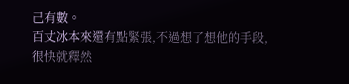己有數。
百丈冰本來還有點緊張,不過想了想他的手段,很快就釋然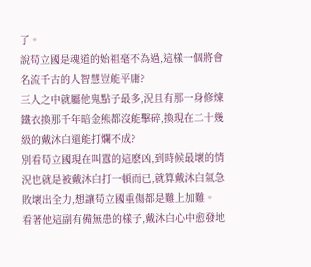了。
說苟立國是魂道的始祖毫不為過,這樣一個將會名流千古的人智慧豈能平庸?
三人之中就屬他鬼點子最多,況且有那一身修煉鐵衣換那千年暗金熊都沒能擊碎,換現在二十幾級的戴沐白還能打爛不成?
別看苟立國現在叫囂的這麽凶,到時候最壞的情況也就是被戴沐白打一頓而已,就算戴沐白氣急敗壞出全力,想讓苟立國重傷都是難上加難。
看著他這副有備無患的樣子,戴沐白心中愈發地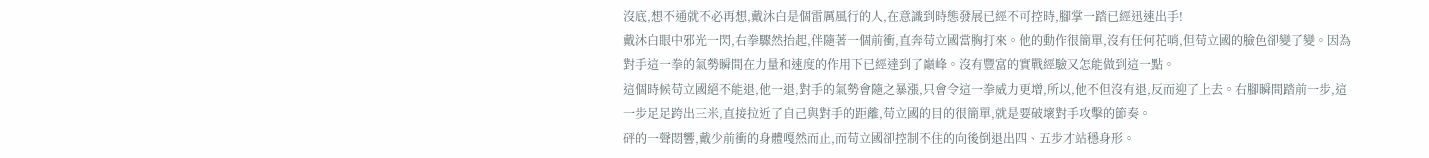沒底,想不通就不必再想,戴沐白是個雷厲風行的人,在意識到時態發展已經不可控時,腳掌一踏已經迅速出手!
戴沐白眼中邪光一閃,右拳驟然抬起,伴隨著一個前衝,直奔苟立國當胸打來。他的動作很簡單,沒有任何花哨,但苟立國的臉色卻變了變。因為對手這一拳的氣勢瞬間在力量和速度的作用下已經達到了巔峰。沒有豐富的實戰經驗又怎能做到這一點。
這個時候苟立國絕不能退,他一退,對手的氣勢會隨之暴漲,只會令這一拳威力更增,所以,他不但沒有退,反而迎了上去。右腳瞬間踏前一步,這一步足足跨出三米,直接拉近了自己與對手的距離,苟立國的目的很簡單,就是要破壞對手攻擊的節奏。
砰的一聲悶響,戴少前衝的身體嘎然而止,而苟立國卻控制不住的向後倒退出四、五步才站穩身形。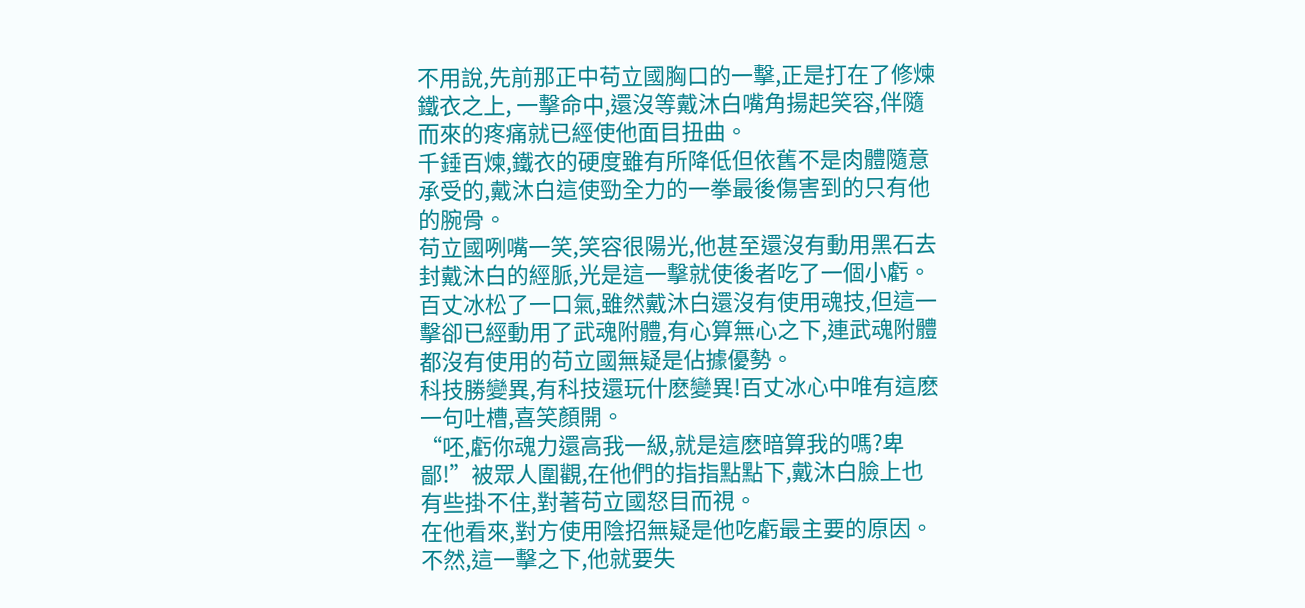不用說,先前那正中苟立國胸口的一擊,正是打在了修煉鐵衣之上, 一擊命中,還沒等戴沐白嘴角揚起笑容,伴隨而來的疼痛就已經使他面目扭曲。
千錘百煉,鐵衣的硬度雖有所降低但依舊不是肉體隨意承受的,戴沐白這使勁全力的一拳最後傷害到的只有他的腕骨。
苟立國咧嘴一笑,笑容很陽光,他甚至還沒有動用黑石去封戴沐白的經脈,光是這一擊就使後者吃了一個小虧。
百丈冰松了一口氣,雖然戴沐白還沒有使用魂技,但這一擊卻已經動用了武魂附體,有心算無心之下,連武魂附體都沒有使用的苟立國無疑是佔據優勢。
科技勝變異,有科技還玩什麽變異!百丈冰心中唯有這麽一句吐槽,喜笑顏開。
“呸,虧你魂力還高我一級,就是這麽暗算我的嗎?卑鄙!”被眾人圍觀,在他們的指指點點下,戴沐白臉上也有些掛不住,對著苟立國怒目而視。
在他看來,對方使用陰招無疑是他吃虧最主要的原因。
不然,這一擊之下,他就要失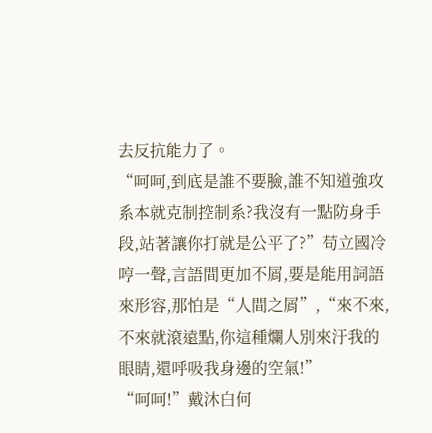去反抗能力了。
“呵呵,到底是誰不要臉,誰不知道強攻系本就克制控制系?我沒有一點防身手段,站著讓你打就是公平了?”苟立國冷哼一聲,言語間更加不屑,要是能用詞語來形容,那怕是“人間之屑”,“來不來,不來就滾遠點,你這種爛人別來汙我的眼睛,還呼吸我身邊的空氣!”
“呵呵!”戴沐白何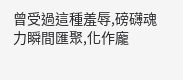曾受過這種羞辱,磅礴魂力瞬間匯聚,化作龐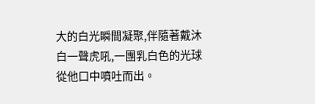大的白光瞬間凝聚,伴隨著戴沐白一聲虎吼,一團乳白色的光球從他口中噴吐而出。